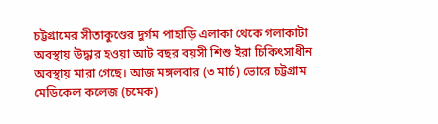চট্টগ্রামের সীতাকুণ্ডের দুর্গম পাহাড়ি এলাকা থেকে গলাকাটা অবস্থায় উদ্ধার হওয়া আট বছর বয়সী শিশু ইরা চিকিৎসাধীন অবস্থায় মারা গেছে। আজ মঙ্গলবার (৩ মার্চ) ভোরে চট্টগ্রাম মেডিকেল কলেজ (চমেক)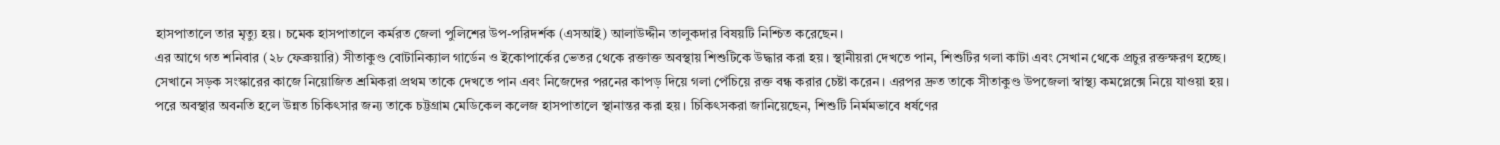হাসপাতালে তার মৃত্যু হয়। চমেক হাসপাতালে কর্মরত জেলা পুলিশের উপ-পরিদর্শক (এসআই) আলাউদ্দীন তালুকদার বিষয়টি নিশ্চিত করেছেন।
এর আগে গত শনিবার (২৮ ফেব্রুয়ারি) সীতাকুণ্ড বোটানিক্যাল গার্ডেন ও ইকোপার্কের ভেতর থেকে রক্তাক্ত অবস্থায় শিশুটিকে উদ্ধার করা হয়। স্থানীয়রা দেখতে পান, শিশুটির গলা কাটা এবং সেখান থেকে প্রচুর রক্তক্ষরণ হচ্ছে। সেখানে সড়ক সংস্কারের কাজে নিয়োজিত শ্রমিকরা প্রথম তাকে দেখতে পান এবং নিজেদের পরনের কাপড় দিয়ে গলা পেঁচিয়ে রক্ত বন্ধ করার চেষ্টা করেন। এরপর দ্রুত তাকে সীতাকুণ্ড উপজেলা স্বাস্থ্য কমপ্লেক্সে নিয়ে যাওয়া হয়।
পরে অবস্থার অবনতি হলে উন্নত চিকিৎসার জন্য তাকে চট্টগ্রাম মেডিকেল কলেজ হাসপাতালে স্থানান্তর করা হয়। চিকিৎসকরা জানিয়েছেন, শিশুটি নির্মমভাবে ধর্ষণের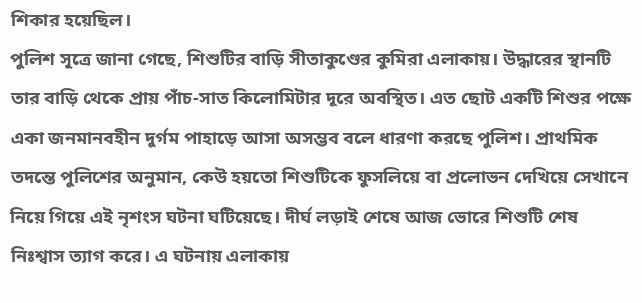শিকার হয়েছিল।
পুলিশ সূত্রে জানা গেছে, শিশুটির বাড়ি সীতাকুণ্ডের কুমিরা এলাকায়। উদ্ধারের স্থানটি তার বাড়ি থেকে প্রায় পাঁচ-সাত কিলোমিটার দূরে অবস্থিত। এত ছোট একটি শিশুর পক্ষে একা জনমানবহীন দুর্গম পাহাড়ে আসা অসম্ভব বলে ধারণা করছে পুলিশ। প্রাথমিক তদন্তে পুলিশের অনুমান, কেউ হয়তো শিশুটিকে ফুসলিয়ে বা প্রলোভন দেখিয়ে সেখানে নিয়ে গিয়ে এই নৃশংস ঘটনা ঘটিয়েছে। দীর্ঘ লড়াই শেষে আজ ভোরে শিশুটি শেষ নিঃশ্বাস ত্যাগ করে। এ ঘটনায় এলাকায়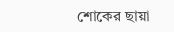শোকের ছায়া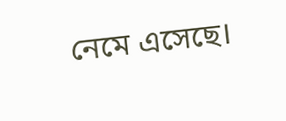নেমে এসেছে।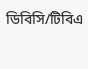ডিবিসি/টিবিএ